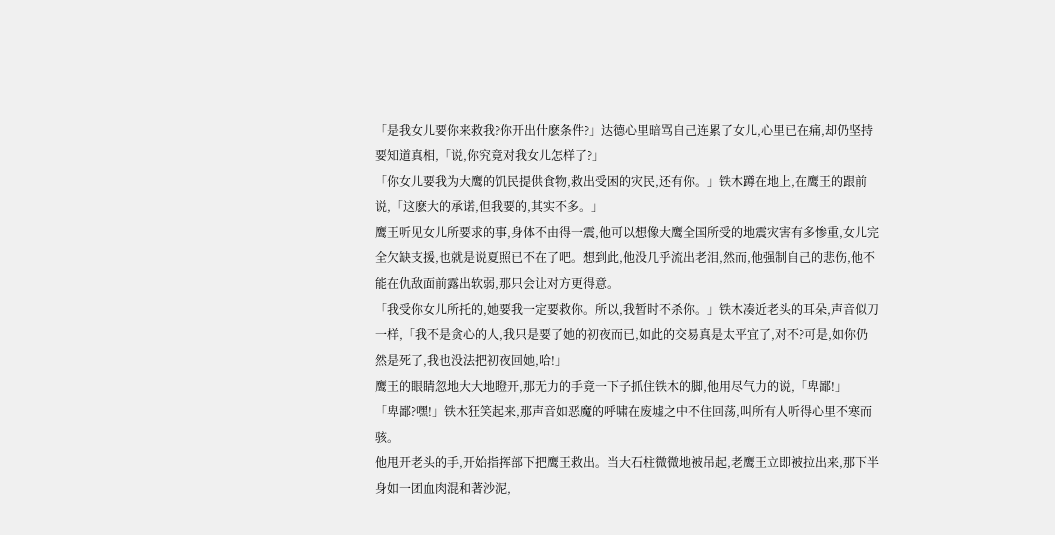「是我女儿要你来救我?你开出什麽条件?」达德心里暗骂自己连累了女儿,心里已在痛,却仍坚持要知道真相,「说,你究竟对我女儿怎样了?」
「你女儿要我为大鹰的饥民提供食物,救出受困的灾民,还有你。」铁木蹲在地上,在鹰王的跟前说,「这麽大的承诺,但我要的,其实不多。」
鹰王听见女儿所要求的事,身体不由得一震,他可以想像大鹰全国所受的地震灾害有多惨重,女儿完全欠缺支援,也就是说夏照已不在了吧。想到此,他没几乎流出老泪,然而,他强制自己的悲伤,他不能在仇敌面前露出软弱,那只会让对方更得意。
「我受你女儿所托的,她要我一定要救你。所以,我暂时不杀你。」铁木凑近老头的耳朵,声音似刀一样,「我不是贪心的人,我只是要了她的初夜而已,如此的交易真是太平宜了,对不?可是,如你仍然是死了,我也没法把初夜回她,哈!」
鹰王的眼睛忽地大大地瞪开,那无力的手竟一下子抓住铁木的脚,他用尽气力的说,「卑鄙!」
「卑鄙?嘿!」铁木狂笑起来,那声音如恶魔的呼啸在废墟之中不住回荡,叫所有人听得心里不寒而骇。
他甩开老头的手,开始指挥部下把鹰王救出。当大石柱微微地被吊起,老鹰王立即被拉出来,那下半身如一团血肉混和著沙泥,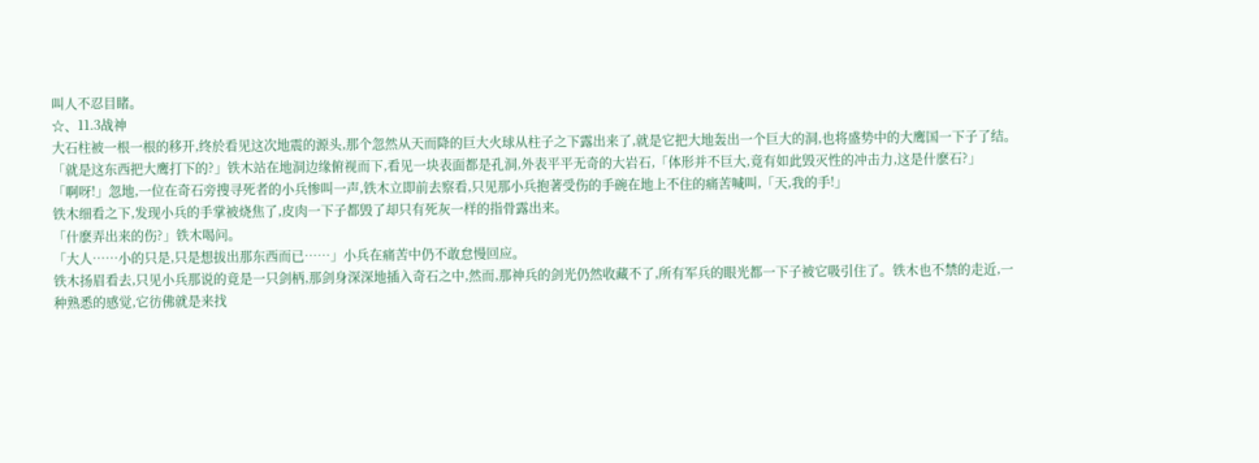叫人不忍目睹。
☆、11.3战神
大石柱被一根一根的移开,终於看见这次地震的源头,那个忽然从天而降的巨大火球从柱子之下露出来了,就是它把大地轰出一个巨大的洞,也将盛势中的大鹰国一下子了结。
「就是这东西把大鹰打下的?」铁木站在地洞边缘俯视而下,看见一块表面都是孔洞,外表平平无奇的大岩石,「体形并不巨大,竟有如此毁灭性的冲击力,这是什麽石?」
「啊呀!」忽地,一位在奇石旁搜寻死者的小兵惨叫一声,铁木立即前去察看,只见那小兵抱著受伤的手碗在地上不住的痛苦喊叫,「天,我的手!」
铁木细看之下,发现小兵的手掌被烧焦了,皮肉一下子都毁了却只有死灰一样的指骨露出来。
「什麽弄出来的伤?」铁木喝问。
「大人……小的只是,只是想拔出那东西而已……」小兵在痛苦中仍不敢怠慢回应。
铁木扬眉看去,只见小兵那说的竟是一只剑柄,那剑身深深地插入奇石之中,然而,那神兵的剑光仍然收藏不了,所有军兵的眼光都一下子被它吸引住了。铁木也不禁的走近,一种熟悉的感觉,它彷佛就是来找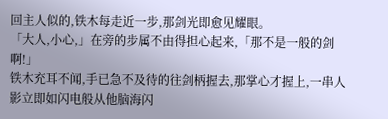回主人似的,铁木每走近一步,那剑光即愈见耀眼。
「大人,小心,」在旁的步属不由得担心起来,「那不是一般的剑啊!」
铁木充耳不闻,手已急不及待的往剑柄握去,那掌心才握上,一串人影立即如闪电般从他脑海闪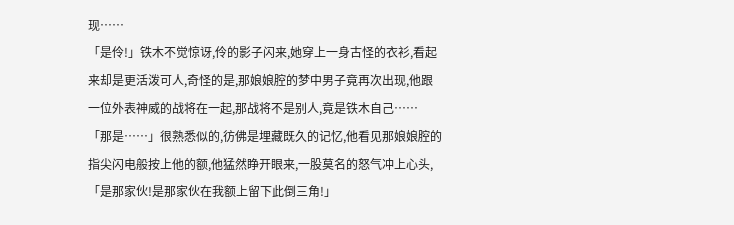现……
「是伶!」铁木不觉惊讶,伶的影子闪来,她穿上一身古怪的衣衫,看起来却是更活泼可人,奇怪的是,那娘娘腔的梦中男子竟再次出现,他跟一位外表神威的战将在一起,那战将不是别人,竟是铁木自己……
「那是……」很熟悉似的,彷佛是埋藏既久的记忆,他看见那娘娘腔的指尖闪电般按上他的额,他猛然睁开眼来,一股莫名的怒气冲上心头,「是那家伙!是那家伙在我额上留下此倒三角!」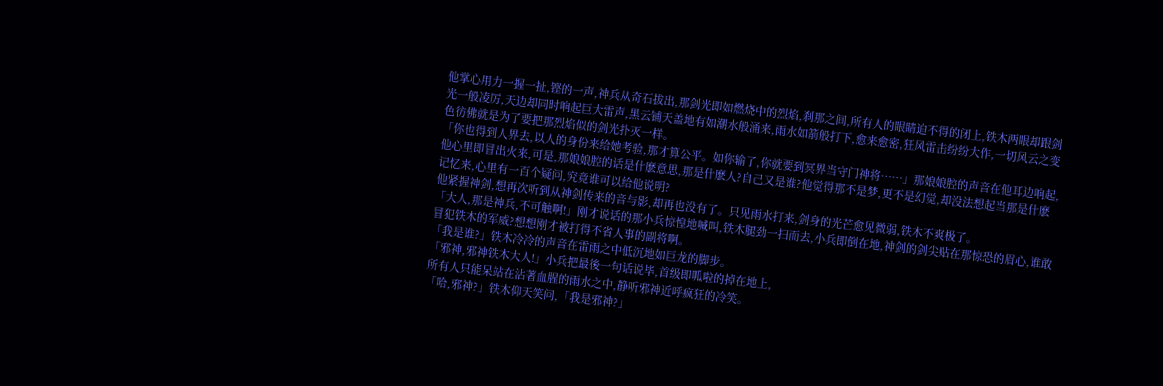他掌心用力一握一扯,铿的一声,神兵从奇石拔出,那剑光即如燃烧中的烈焰,刹那之间,所有人的眼睛迫不得的闭上,铁木两眼却跟剑光一般凌厉,天边却同时响起巨大雷声,黑云铺天盖地有如潮水般涌来,雨水如箭般打下,愈来愈密,狂风雷击纷纷大作,一切风云之变色彷佛就是为了要把那烈焰似的剑光扑灭一样。
「你也得到人界去,以人的身份来给她考验,那才算公平。如你输了,你就要到冥界当守门神将……」那娘娘腔的声音在他耳边响起,他心里即冒出火来,可是,那娘娘腔的话是什麽意思,那是什麽人?自己又是谁?他觉得那不是梦,更不是幻觉,却没法想起当那是什麽记忆来,心里有一百个疑问,究竟谁可以给他说明?
他紧握神剑,想再次听到从神剑传来的音与影,却再也没有了。只见雨水打来,剑身的光芒愈见微弱,铁木不爽极了。
「大人,那是神兵,不可触啊!」刚才说话的那小兵惊惶地喊叫,铁木腿劲一扫而去,小兵即倒在地,神剑的剑尖贴在那惊恐的眉心,谁敢冒犯铁木的军威?想想刚才被打得不省人事的副将啊。
「我是谁?」铁木冷冷的声音在雷雨之中低沉地如巨龙的脚步。
「邪神,邪神铁木大人!」小兵把最後一句话说毕,首级即呱啦的掉在地上,
所有人只能呆站在沾著血腥的雨水之中,静听邪神近呼疯狂的冷笑。
「哈,邪神?」铁木仰天笑问,「我是邪神?」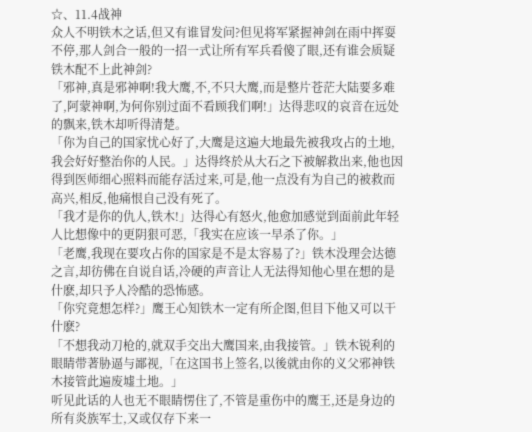☆、11.4战神
众人不明铁木之话,但又有谁冒发问?但见将军紧握神剑在雨中挥耍不停,那人剑合一般的一招一式让所有军兵看傻了眼,还有谁会质疑铁木配不上此神剑?
「邪神,真是邪神啊!我大鹰,不,不只大鹰,而是整片苍茫大陆要多难了,阿蒙神啊,为何你别过面不看顾我们啊!」达得悲叹的哀音在远处的飘来,铁木却听得清楚。
「你为自己的国家忧心好了,大鹰是这遍大地最先被我攻占的土地,我会好好整治你的人民。」达得终於从大石之下被解救出来,他也因得到医师细心照料而能存活过来,可是,他一点没有为自己的被救而高兴,相反,他痛恨自己没有死了。
「我才是你的仇人,铁木!」达得心有怒火,他愈加感觉到面前此年轻人比想像中的更阴狠可恶,「我实在应该一早杀了你。」
「老鹰,我现在要攻占你的国家是不是太容易了?」铁木没理会达德之言,却彷佛在自说自话,冷硬的声音让人无法得知他心里在想的是什麽,却只予人冷酷的恐怖感。
「你究竟想怎样?」鹰王心知铁木一定有所企图,但目下他又可以干什麽?
「不想我动刀枪的,就双手交出大鹰国来,由我接管。」铁木锐利的眼睛带著胁逼与鄙视,「在这国书上签名,以後就由你的义父邪神铁木接管此遍废墟土地。」
听见此话的人也无不眼睛愣住了,不管是重伤中的鹰王,还是身边的所有炎族军士,又或仅存下来一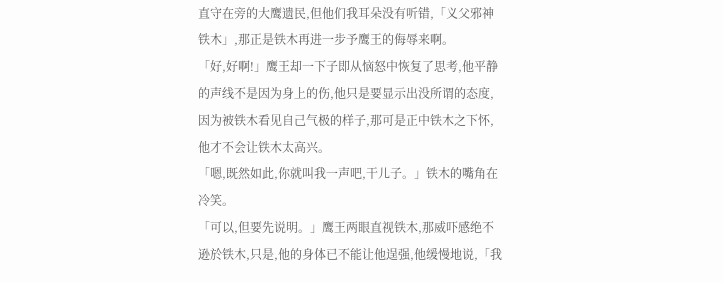直守在旁的大鹰遗民,但他们我耳朵没有听错,「义父邪神铁木」,那正是铁木再进一步予鹰王的侮辱来啊。
「好,好啊!」鹰王却一下子即从恼怒中恢复了思考,他平静的声线不是因为身上的伤,他只是要显示出没所谓的态度,因为被铁木看见自己气极的样子,那可是正中铁木之下怀,他才不会让铁木太高兴。
「嗯,既然如此,你就叫我一声吧,干儿子。」铁木的嘴角在冷笑。
「可以,但要先说明。」鹰王两眼直视铁木,那威吓感绝不逊於铁木,只是,他的身体已不能让他逞强,他缓慢地说,「我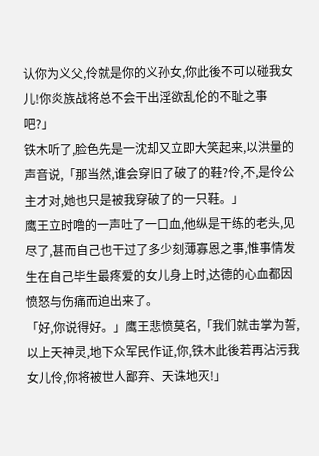认你为义父,伶就是你的义孙女,你此後不可以碰我女儿!你炎族战将总不会干出淫欲乱伦的不耻之事吧?」
铁木听了,脸色先是一沈却又立即大笑起来,以洪量的声音说,「那当然,谁会穿旧了破了的鞋?伶,不,是伶公主才对,她也只是被我穿破了的一只鞋。」
鹰王立时噜的一声吐了一口血,他纵是干练的老头,见尽了,甚而自己也干过了多少刻薄寡恩之事,惟事情发生在自己毕生最疼爱的女儿身上时,达德的心血都因愤怒与伤痛而迫出来了。
「好,你说得好。」鹰王悲愤莫名,「我们就击掌为誓,以上天神灵,地下众军民作证,你,铁木此後若再沾污我女儿伶,你将被世人鄙弃、天诛地灭!」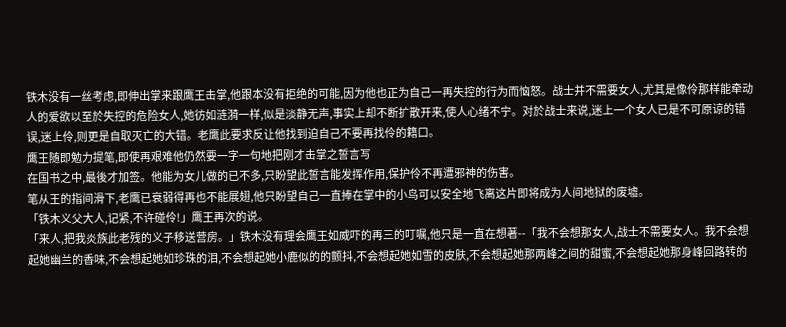铁木没有一丝考虑,即伸出掌来跟鹰王击掌,他跟本没有拒绝的可能,因为他也正为自己一再失控的行为而恼怒。战士并不需要女人,尤其是像伶那样能牵动人的爱欲以至於失控的危险女人,她彷如涟漪一样,似是淡静无声,事实上却不断扩散开来,使人心绪不宁。对於战士来说,迷上一个女人已是不可原谅的错误,迷上伶,则更是自取灭亡的大错。老鹰此要求反让他找到迫自己不要再找伶的籍口。
鹰王随即勉力提笔,即使再艰难他仍然要一字一句地把刚才击掌之誓言写
在国书之中,最後才加签。他能为女儿做的已不多,只盼望此誓言能发挥作用,保护伶不再遭邪神的伤害。
笔从王的指间滑下,老鹰已衰弱得再也不能展翅,他只盼望自己一直捧在掌中的小鸟可以安全地飞离这片即将成为人间地狱的废墟。
「铁木义父大人,记紧,不许碰伶!」鹰王再次的说。
「来人,把我炎族此老残的义子移送营房。」铁木没有理会鹰王如威吓的再三的叮嘱,他只是一直在想著--「我不会想那女人,战士不需要女人。我不会想起她幽兰的香味,不会想起她如珍珠的泪,不会想起她小鹿似的的颤抖,不会想起她如雪的皮肤,不会想起她那两峰之间的甜蜜,不会想起她那身峰回路转的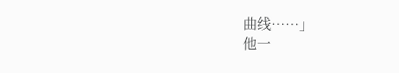曲线……」
他一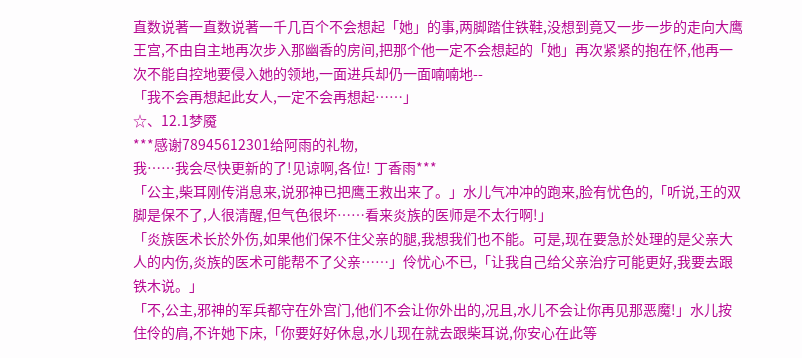直数说著一直数说著一千几百个不会想起「她」的事,两脚踏住铁鞋,没想到竟又一步一步的走向大鹰王宫,不由自主地再次步入那幽香的房间,把那个他一定不会想起的「她」再次紧紧的抱在怀,他再一次不能自控地要侵入她的领地,一面进兵却仍一面喃喃地--
「我不会再想起此女人,一定不会再想起……」
☆、12.1梦魇
***感谢78945612301给阿雨的礼物,
我……我会尽快更新的了!见谅啊,各位! 丁香雨***
「公主,柴耳刚传消息来,说邪神已把鹰王救出来了。」水儿气冲冲的跑来,脸有忧色的,「听说,王的双脚是保不了,人很清醒,但气色很坏……看来炎族的医师是不太行啊!」
「炎族医术长於外伤,如果他们保不住父亲的腿,我想我们也不能。可是,现在要急於处理的是父亲大人的内伤,炎族的医术可能帮不了父亲……」伶忧心不已,「让我自己给父亲治疗可能更好,我要去跟铁木说。」
「不,公主,邪神的军兵都守在外宫门,他们不会让你外出的,况且,水儿不会让你再见那恶魔!」水儿按住伶的肩,不许她下床,「你要好好休息,水儿现在就去跟柴耳说,你安心在此等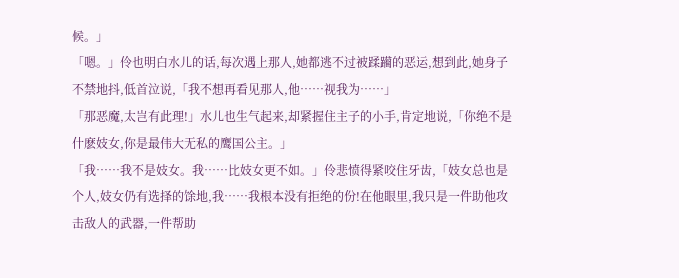候。」
「嗯。」伶也明白水儿的话,每次遇上那人,她都逃不过被蹂躏的恶运,想到此,她身子不禁地抖,低首泣说,「我不想再看见那人,他……视我为……」
「那恶魔,太岂有此理!」水儿也生气起来,却紧握住主子的小手,肯定地说,「你绝不是什麽妓女,你是最伟大无私的鹰国公主。」
「我……我不是妓女。我……比妓女更不如。」伶悲愤得紧咬住牙齿,「妓女总也是个人,妓女仍有选择的馀地,我……我根本没有拒绝的份!在他眼里,我只是一件助他攻击敌人的武器,一件帮助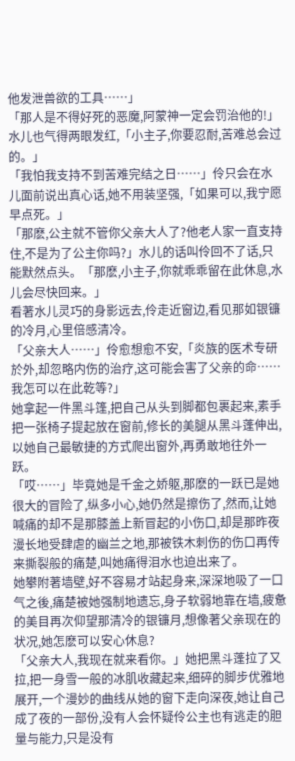他发泄兽欲的工具……」
「那人是不得好死的恶魔,阿蒙神一定会罚治他的!」水儿也气得两眼发红,「小主子,你要忍耐,苦难总会过的。」
「我怕我支持不到苦难完结之日……」伶只会在水儿面前说出真心话,她不用装坚强,「如果可以,我宁愿早点死。」
「那麽,公主就不管你父亲大人了?他老人家一直支持住,不是为了公主你吗?」水儿的话叫伶回不了话,只能默然点头。「那麽,小主子,你就乖乖留在此休息,水儿会尽快回来。」
看著水儿灵巧的身影远去,伶走近窗边,看见那如银镰的冷月,心里倍感清冷。
「父亲大人……」伶愈想愈不安,「炎族的医术专研於外,却忽略内伤的治疗,这可能会害了父亲的命……我怎可以在此乾等?」
她拿起一件黑斗篷,把自己从头到脚都包裹起来,素手把一张椅子提起放在窗前,修长的美腿从黑斗蓬伸出,以她自己最敏捷的方式爬出窗外,再勇敢地往外一跃。
「哎……」毕竟她是千金之娇躯,那麽的一跃已是她很大的冒险了,纵多小心,她仍然是擦伤了,然而,让她喊痛的却不是那膝盖上新冒起的小伤口,却是那昨夜漫长地受肆虐的幽兰之地,那被铁木刺伤的伤口再传来撕裂般的痛楚,叫她痛得泪水也迫出来了。
她攀附著墙壁,好不容易才站起身来,深深地吸了一口气之後,痛楚被她强制地遗忘,身子软弱地靠在墙,疲惫的美目再次仰望那清冷的银镰月,想像著父亲现在的状况,她怎麽可以安心休息?
「父亲大人,我现在就来看你。」她把黑斗蓬拉了又拉,把一身雪一般的冰肌收藏起来,细碎的脚步优雅地展开,一个漫妙的曲线从她的窗下走向深夜,她让自己成了夜的一部份,没有人会怀疑伶公主也有逃走的胆量与能力,只是没有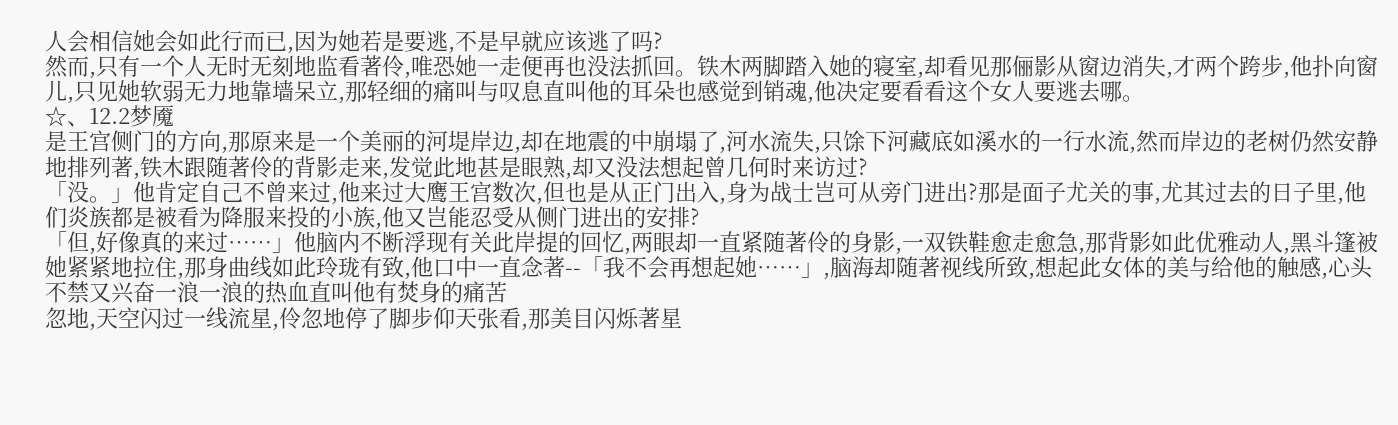人会相信她会如此行而已,因为她若是要逃,不是早就应该逃了吗?
然而,只有一个人无时无刻地监看著伶,唯恐她一走便再也没法抓回。铁木两脚踏入她的寝室,却看见那俪影从窗边消失,才两个跨步,他扑向窗儿,只见她软弱无力地靠墙呆立,那轻细的痛叫与叹息直叫他的耳朵也感觉到销魂,他决定要看看这个女人要逃去哪。
☆、12.2梦魇
是王宫侧门的方向,那原来是一个美丽的河堤岸边,却在地震的中崩塌了,河水流失,只馀下河藏底如溪水的一行水流,然而岸边的老树仍然安静地排列著,铁木跟随著伶的背影走来,发觉此地甚是眼熟,却又没法想起曾几何时来访过?
「没。」他肯定自己不曾来过,他来过大鹰王宫数次,但也是从正门出入,身为战士岂可从旁门进出?那是面子尤关的事,尤其过去的日子里,他们炎族都是被看为降服来投的小族,他又岂能忍受从侧门进出的安排?
「但,好像真的来过……」他脑内不断浮现有关此岸提的回忆,两眼却一直紧随著伶的身影,一双铁鞋愈走愈急,那背影如此优雅动人,黑斗篷被她紧紧地拉住,那身曲线如此玲珑有致,他口中一直念著--「我不会再想起她……」,脑海却随著视线所致,想起此女体的美与给他的触感,心头不禁又兴奋一浪一浪的热血直叫他有焚身的痛苦
忽地,天空闪过一线流星,伶忽地停了脚步仰天张看,那美目闪烁著星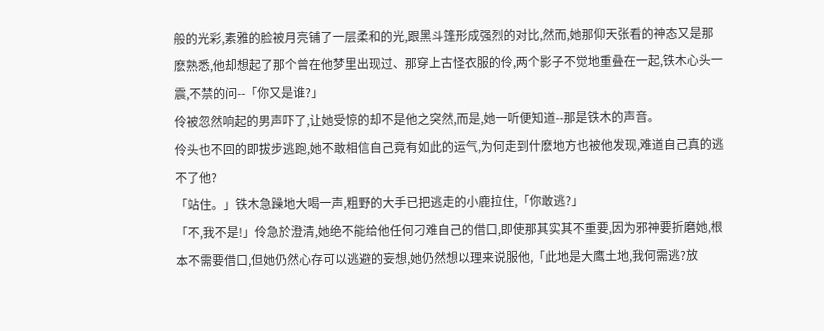般的光彩,素雅的脸被月亮铺了一层柔和的光,跟黑斗篷形成强烈的对比,然而,她那仰天张看的神态又是那麽熟悉,他却想起了那个曾在他梦里出现过、那穿上古怪衣服的伶,两个影子不觉地重叠在一起,铁木心头一震,不禁的问--「你又是谁?」
伶被忽然响起的男声吓了,让她受惊的却不是他之突然,而是,她一听便知道--那是铁木的声音。
伶头也不回的即拔步逃跑,她不敢相信自己竟有如此的运气,为何走到什麽地方也被他发现,难道自己真的逃不了他?
「站住。」铁木急躁地大喝一声,粗野的大手已把逃走的小鹿拉住,「你敢逃?」
「不,我不是!」伶急於澄清,她绝不能给他任何刁难自己的借口,即使那其实其不重要,因为邪神要折磨她,根本不需要借口,但她仍然心存可以逃避的妄想,她仍然想以理来说服他,「此地是大鹰土地,我何需逃?放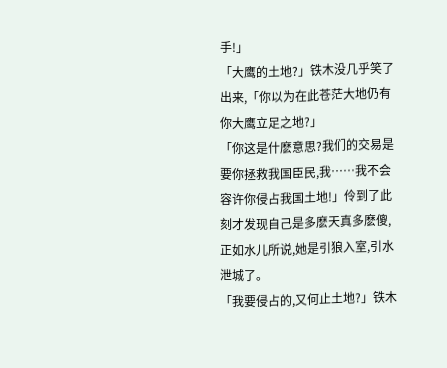手!」
「大鹰的土地?」铁木没几乎笑了出来,「你以为在此苍茫大地仍有你大鹰立足之地?」
「你这是什麽意思?我们的交易是要你拯救我国臣民,我……我不会容许你侵占我国土地!」伶到了此刻才发现自己是多麽天真多麽傻,正如水儿所说,她是引狼入室,引水泄城了。
「我要侵占的,又何止土地?」铁木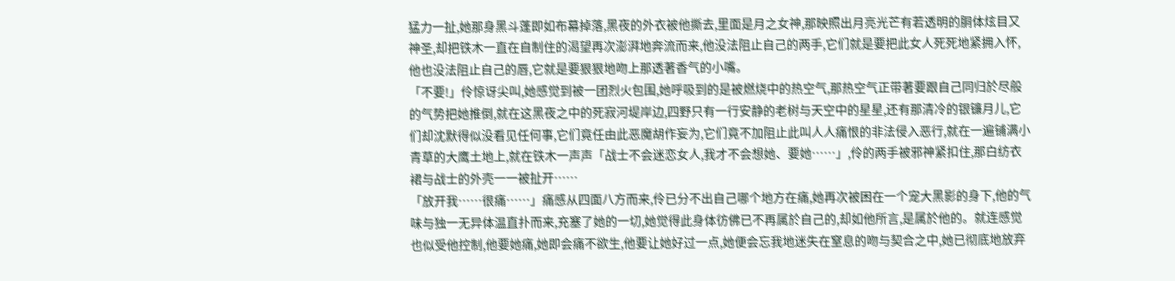猛力一扯,她那身黑斗蓬即如布幕掉落,黑夜的外衣被他撕去,里面是月之女神,那映照出月亮光芒有若透明的胴体炫目又神圣,却把铁木一直在自制住的渴望再次澎湃地奔流而来,他没法阻止自己的两手,它们就是要把此女人死死地紧拥入怀,他也没法阻止自己的唇,它就是要狠狠地吻上那透著香气的小嘴。
「不要!」伶惊讶尖叫,她感觉到被一团烈火包围,她呼吸到的是被燃烧中的热空气,那热空气正带著要跟自己同归於尽般的气势把她推倒,就在这黑夜之中的死寂河堤岸边,四野只有一行安静的老树与天空中的星星,还有那清冷的银镰月儿,它们却沈默得似没看见任何事,它们竟任由此恶魔胡作妄为,它们竟不加阻止此叫人人痛恨的非法侵入恶行,就在一遍铺满小青草的大鹰土地上,就在铁木一声声「战士不会迷恋女人,我才不会想她、要她……」,伶的两手被邪神紧扣住,那白纺衣裙与战士的外壳一一被扯开……
「放开我……很痛……」痛感从四面八方而来,伶已分不出自己哪个地方在痛,她再次被困在一个宠大黑影的身下,他的气味与独一无异体温直扑而来,充塞了她的一切,她觉得此身体彷佛已不再属於自己的,却如他所言,是属於他的。就连感觉也似受他控制,他要她痛,她即会痛不欲生,他要让她好过一点,她便会忘我地迷失在窒息的吻与契合之中,她已彻底地放弃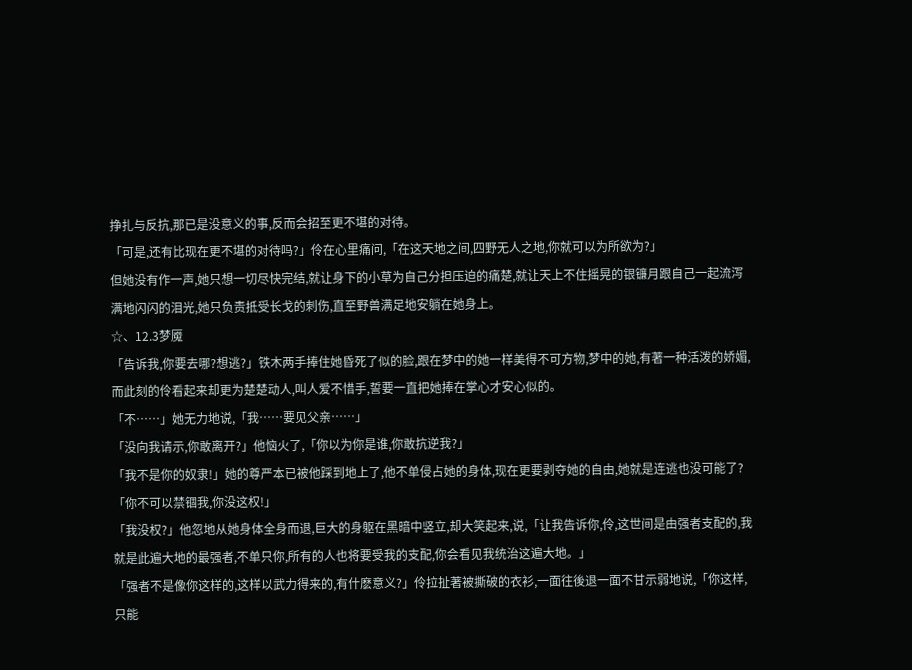挣扎与反抗,那已是没意义的事,反而会招至更不堪的对待。
「可是,还有比现在更不堪的对待吗?」伶在心里痛问,「在这天地之间,四野无人之地,你就可以为所欲为?」
但她没有作一声,她只想一切尽快完结,就让身下的小草为自己分担压迫的痛楚,就让天上不住摇晃的银镰月跟自己一起流泻满地闪闪的泪光,她只负责抵受长戈的刺伤,直至野兽满足地安躺在她身上。
☆、12.3梦魇
「告诉我,你要去哪?想逃?」铁木两手捧住她昏死了似的脸,跟在梦中的她一样美得不可方物,梦中的她,有著一种活泼的娇媚,而此刻的伶看起来却更为楚楚动人,叫人爱不惜手,誓要一直把她捧在掌心才安心似的。
「不……」她无力地说,「我……要见父亲……」
「没向我请示,你敢离开?」他恼火了,「你以为你是谁,你敢抗逆我?」
「我不是你的奴隶!」她的尊严本已被他踩到地上了,他不单侵占她的身体,现在更要剥夺她的自由,她就是连逃也没可能了?「你不可以禁锢我,你没这权!」
「我没权?」他忽地从她身体全身而退,巨大的身躯在黑暗中竖立,却大笑起来,说,「让我告诉你,伶,这世间是由强者支配的,我就是此遍大地的最强者,不单只你,所有的人也将要受我的支配,你会看见我统治这遍大地。」
「强者不是像你这样的,这样以武力得来的,有什麽意义?」伶拉扯著被撕破的衣衫,一面往後退一面不甘示弱地说,「你这样,只能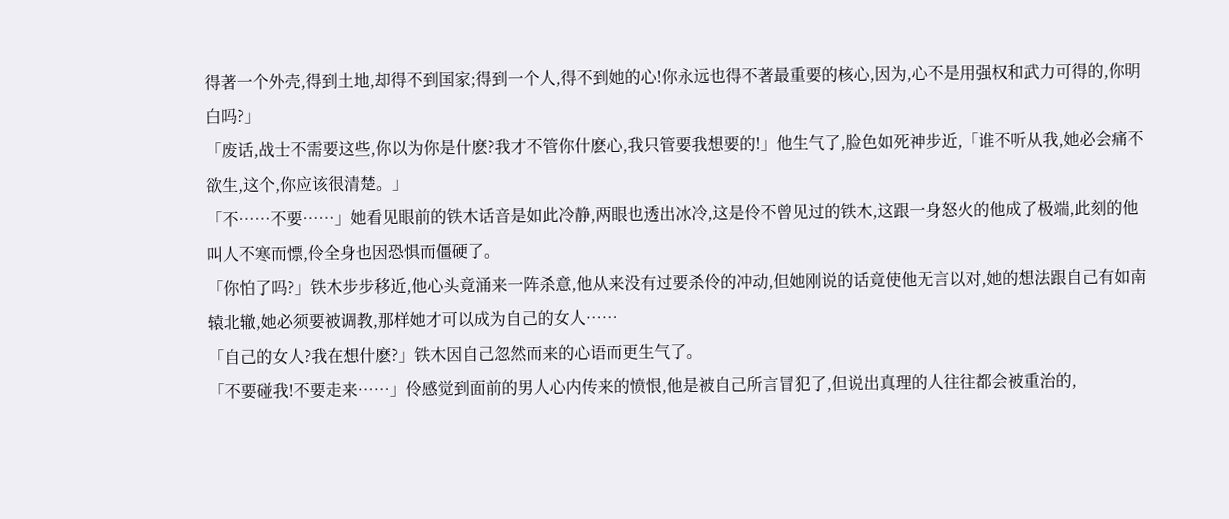得著一个外壳,得到土地,却得不到国家;得到一个人,得不到她的心!你永远也得不著最重要的核心,因为,心不是用强权和武力可得的,你明白吗?」
「废话,战士不需要这些,你以为你是什麽?我才不管你什麽心,我只管要我想要的!」他生气了,脸色如死神步近,「谁不听从我,她必会痛不欲生,这个,你应该很清楚。」
「不……不要……」她看见眼前的铁木话音是如此冷静,两眼也透出冰冷,这是伶不曾见过的铁木,这跟一身怒火的他成了极端,此刻的他叫人不寒而慓,伶全身也因恐惧而僵硬了。
「你怕了吗?」铁木步步移近,他心头竟涌来一阵杀意,他从来没有过要杀伶的冲动,但她刚说的话竟使他无言以对,她的想法跟自己有如南辕北辙,她必须要被调教,那样她才可以成为自己的女人……
「自己的女人?我在想什麽?」铁木因自己忽然而来的心语而更生气了。
「不要碰我!不要走来……」伶感觉到面前的男人心内传来的愤恨,他是被自己所言冒犯了,但说出真理的人往往都会被重治的,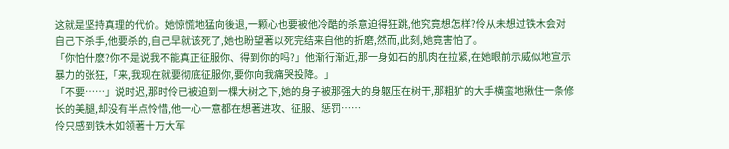这就是坚持真理的代价。她惊慌地猛向後退,一颗心也要被他冷酷的杀意迫得狂跳,他究竟想怎样?伶从未想过铁木会对自己下杀手,他要杀的,自己早就该死了,她也盼望著以死完结来自他的折磨,然而,此刻,她竟害怕了。
「你怕什麽?你不是说我不能真正征服你、得到你的吗?」他渐行渐近,那一身如石的肌肉在拉紧,在她眼前示威似地宣示暴力的张狂,「来,我现在就要彻底征服你,要你向我痛哭投降。」
「不要……」说时迟,那时伶已被迫到一棵大树之下,她的身子被那强大的身躯压在树干,那粗犷的大手横蛮地揪住一条修长的美腿,却没有半点怜惜,他一心一意都在想著进攻、征服、惩罚……
伶只感到铁木如领著十万大军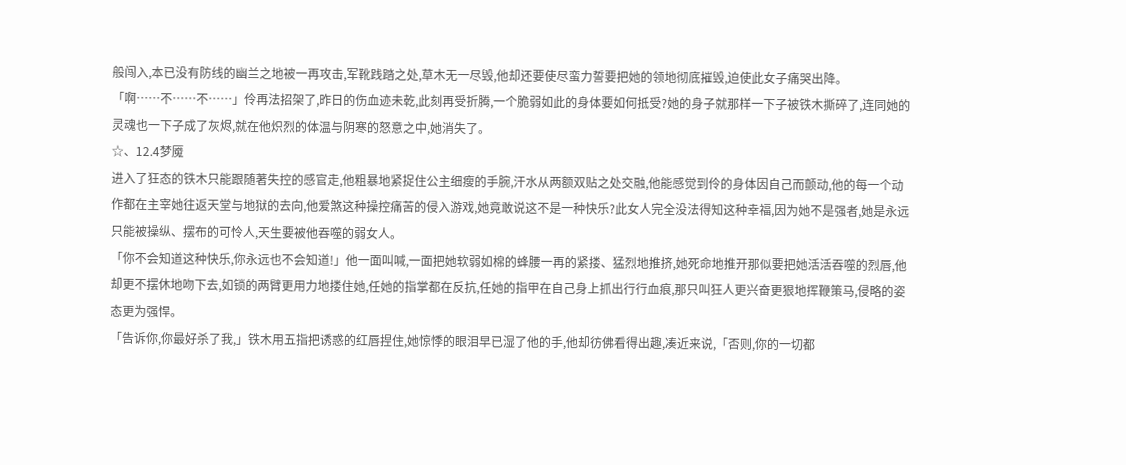般闯入,本已没有防线的幽兰之地被一再攻击,军靴践踏之处,草木无一尽毁,他却还要使尽蛮力誓要把她的领地彻底摧毁,迫使此女子痛哭出降。
「啊……不……不……」伶再法招架了,昨日的伤血迹未乾,此刻再受折腾,一个脆弱如此的身体要如何抵受?她的身子就那样一下子被铁木撕碎了,连同她的灵魂也一下子成了灰烬,就在他炽烈的体温与阴寒的怒意之中,她消失了。
☆、12.4梦魇
进入了狂态的铁木只能跟随著失控的感官走,他粗暴地紧捉住公主细瘦的手腕,汗水从两额双贴之处交融,他能感觉到伶的身体因自己而颤动,他的每一个动作都在主宰她往返天堂与地狱的去向,他爱煞这种操控痛苦的侵入游戏,她竟敢说这不是一种快乐?此女人完全没法得知这种幸福,因为她不是强者,她是永远只能被操纵、摆布的可怜人,天生要被他吞噬的弱女人。
「你不会知道这种快乐,你永远也不会知道!」他一面叫喊,一面把她软弱如棉的蜂腰一再的紧搂、猛烈地推挤,她死命地推开那似要把她活活吞噬的烈唇,他却更不摆休地吻下去,如锁的两臂更用力地搂住她,任她的指掌都在反抗,任她的指甲在自己身上抓出行行血痕,那只叫狂人更兴奋更狠地挥鞭策马,侵略的姿态更为强悍。
「告诉你,你最好杀了我,」铁木用五指把诱惑的红唇捏住,她惊悸的眼泪早已湿了他的手,他却彷佛看得出趣,凑近来说,「否则,你的一切都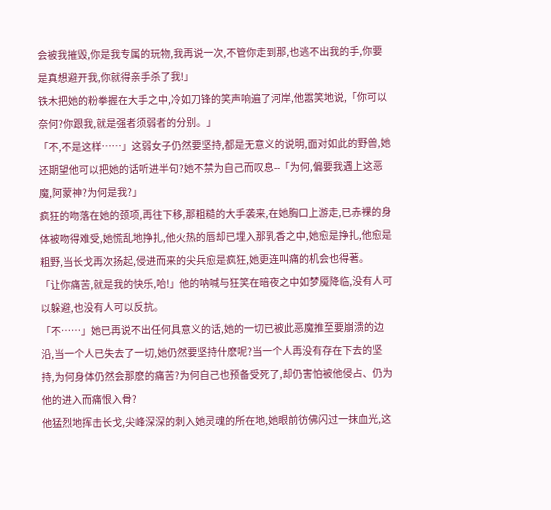会被我摧毁,你是我专属的玩物,我再说一次,不管你走到那,也逃不出我的手,你要是真想避开我,你就得亲手杀了我!」
铁木把她的粉拳握在大手之中,冷如刀锋的笑声响遍了河岸,他嚣笑地说,「你可以奈何?你跟我,就是强者须弱者的分别。」
「不,不是这样……」这弱女子仍然要坚持,都是无意义的说明,面对如此的野兽,她还期望他可以把她的话听进半句?她不禁为自己而叹息--「为何,偏要我遇上这恶魔,阿蒙神?为何是我?」
疯狂的吻落在她的颈项,再往下移,那粗糙的大手袭来,在她胸口上游走,已赤裸的身体被吻得难受,她慌乱地挣扎,他火热的唇却已埋入那乳香之中,她愈是挣扎,他愈是粗野,当长戈再次扬起,侵进而来的尖兵愈是疯狂,她更连叫痛的机会也得著。
「让你痛苦,就是我的快乐,哈!」他的呐喊与狂笑在暗夜之中如梦魇降临,没有人可以躲避,也没有人可以反抗。
「不……」她已再说不出任何具意义的话,她的一切已被此恶魔推至要崩溃的边沿,当一个人已失去了一切,她仍然要坚持什麽呢?当一个人再没有存在下去的坚持,为何身体仍然会那麽的痛苦?为何自己也预备受死了,却仍害怕被他侵占、仍为他的进入而痛恨入骨?
他猛烈地挥击长戈,尖峰深深的刺入她灵魂的所在地,她眼前彷佛闪过一抹血光,这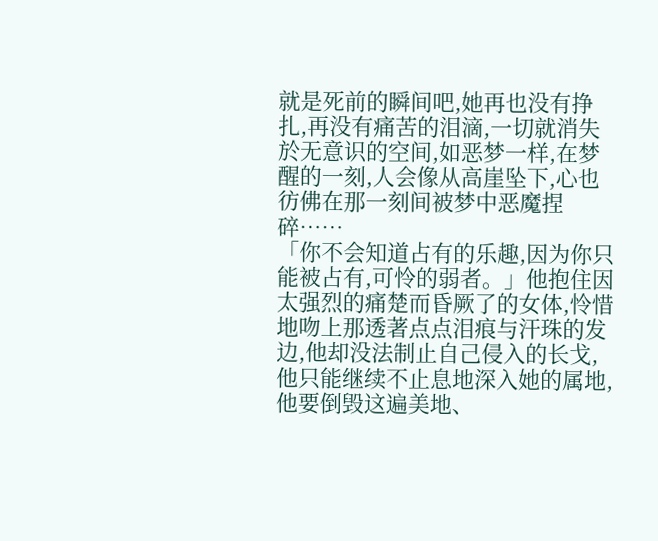就是死前的瞬间吧,她再也没有挣扎,再没有痛苦的泪滴,一切就消失於无意识的空间,如恶梦一样,在梦醒的一刻,人会像从高崖坠下,心也彷佛在那一刻间被梦中恶魔捏碎……
「你不会知道占有的乐趣,因为你只能被占有,可怜的弱者。」他抱住因太强烈的痛楚而昏厥了的女体,怜惜地吻上那透著点点泪痕与汗珠的发边,他却没法制止自己侵入的长戈,他只能继续不止息地深入她的属地,他要倒毁这遍美地、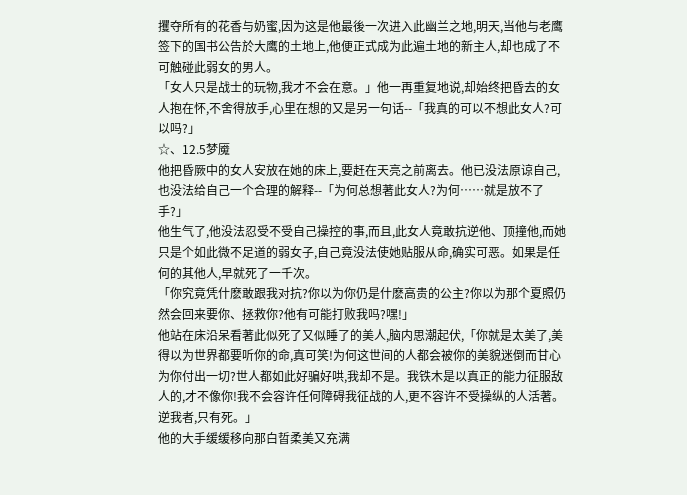攫夺所有的花香与奶蜜,因为这是他最後一次进入此幽兰之地,明天,当他与老鹰签下的国书公告於大鹰的土地上,他便正式成为此遍土地的新主人,却也成了不可触碰此弱女的男人。
「女人只是战士的玩物,我才不会在意。」他一再重复地说,却始终把昏去的女人抱在怀,不舍得放手,心里在想的又是另一句话--「我真的可以不想此女人?可以吗?」
☆、12.5梦魇
他把昏厥中的女人安放在她的床上,要赶在天亮之前离去。他已没法原谅自己,也没法给自己一个合理的解释--「为何总想著此女人?为何……就是放不了手?」
他生气了,他没法忍受不受自己操控的事,而且,此女人竟敢抗逆他、顶撞他,而她只是个如此微不足道的弱女子,自己竟没法使她贴服从命,确实可恶。如果是任何的其他人,早就死了一千次。
「你究竟凭什麽敢跟我对抗?你以为你仍是什麽高贵的公主?你以为那个夏照仍然会回来要你、拯救你?他有可能打败我吗?嘿!」
他站在床沿呆看著此似死了又似睡了的美人,脑内思潮起伏,「你就是太美了,美得以为世界都要听你的命,真可笑!为何这世间的人都会被你的美貌迷倒而甘心为你付出一切?世人都如此好骗好哄,我却不是。我铁木是以真正的能力征服敌人的,才不像你!我不会容许任何障碍我征战的人,更不容许不受操纵的人活著。逆我者,只有死。」
他的大手缓缓移向那白晢柔美又充满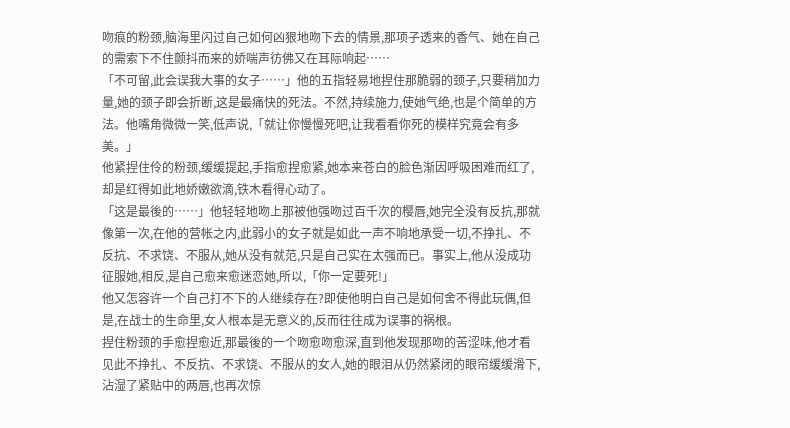吻痕的粉颈,脑海里闪过自己如何凶狠地吻下去的情景,那项子透来的香气、她在自己的需索下不住颤抖而来的娇喘声彷佛又在耳际响起……
「不可留,此会误我大事的女子……」他的五指轻易地捏住那脆弱的颈子,只要稍加力量,她的颈子即会折断,这是最痛快的死法。不然,持续施力,使她气绝,也是个简单的方法。他嘴角微微一笑,低声说,「就让你慢慢死吧,让我看看你死的模样究竟会有多美。」
他紧捏住伶的粉颈,缓缓提起,手指愈捏愈紧,她本来苍白的脸色渐因呼吸困难而红了,却是红得如此地娇嫩欲滴,铁木看得心动了。
「这是最後的……」他轻轻地吻上那被他强吻过百千次的樱唇,她完全没有反抗,那就像第一次,在他的营帐之内,此弱小的女子就是如此一声不响地承受一切,不挣扎、不反抗、不求饶、不服从,她从没有就范,只是自己实在太强而已。事实上,他从没成功征服她,相反,是自己愈来愈迷恋她,所以,「你一定要死!」
他又怎容许一个自己打不下的人继续存在?即使他明白自己是如何舍不得此玩偶,但是,在战士的生命里,女人根本是无意义的,反而往往成为误事的祸根。
捏住粉颈的手愈捏愈近,那最後的一个吻愈吻愈深,直到他发现那吻的苦涩味,他才看见此不挣扎、不反抗、不求饶、不服从的女人,她的眼泪从仍然紧闭的眼帘缓缓滑下,沾湿了紧贴中的两唇,也再次惊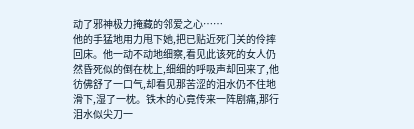动了邪神极力掩藏的邻爱之心……
他的手猛地用力甩下她,把已贴近死门关的伶摔回床。他一动不动地细察,看见此该死的女人仍然昏死似的倒在枕上,细细的呼吸声却回来了,他彷佛舒了一口气,却看见那苦涩的泪水仍不住地滑下,湿了一枕。铁木的心竟传来一阵剧痛,那行泪水似尖刀一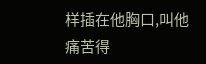样插在他胸口,叫他痛苦得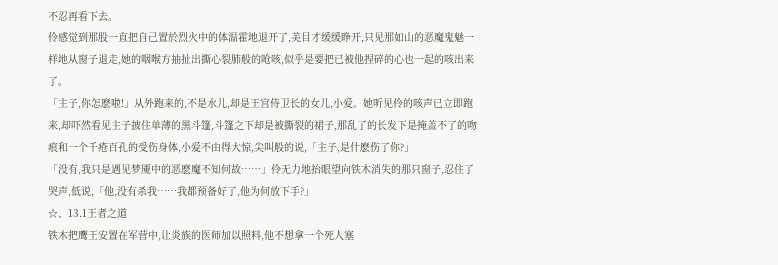不忍再看下去。
伶感觉到那股一直把自己置於烈火中的体温霍地退开了,美目才缓缓睁开,只见那如山的恶魔鬼魅一样地从窗子退走,她的咽喉方抽扯出撕心裂肺般的呛咳,似乎是要把已被他捏碎的心也一起的咳出来了。
「主子,你怎麽啦!」从外跑来的,不是水儿,却是王宫侍卫长的女儿,小爱。她听见伶的咳声已立即跑来,却吓然看见主子披住单薄的黑斗篷,斗篷之下却是被撕裂的裙子,那乱了的长发下是掩盖不了的吻痕和一个千疮百孔的受伤身体,小爱不由得大惊,尖叫般的说,「主子,是什麽伤了你?」
「没有,我只是遇见梦魇中的恶麽魔不知何故……」伶无力地抬眼望向铁木消失的那只窗子,忍住了哭声,低说,「他,没有杀我……我都预备好了,他为何放下手?」
☆、13.1王者之道
铁木把鹰王安置在军营中,让炎族的医师加以照料,他不想拿一个死人塞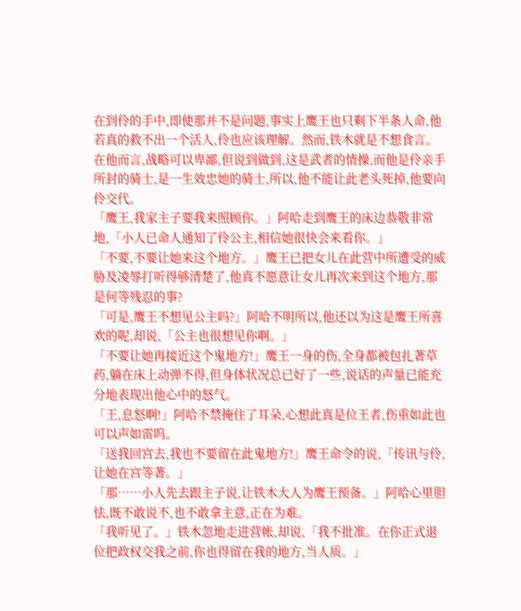在到伶的手中,即使那并不是问题,事实上鹰王也只剩下半条人命,他若真的救不出一个活人,伶也应该理解。然而,铁木就是不想食言。在他而言,战略可以卑鄙,但说到做到,这是武者的情操,而他是伶亲手所封的骑士,是一生效忠她的骑士,所以,他不能让此老头死掉,他要向伶交代。
「鹰王,我家主子要我来照顾你。」阿哈走到鹰王的床边恭敬非常地,「小人已命人通知了伶公主,相信她很快会来看你。」
「不要,不要让她来这个地方。」鹰王已把女儿在此营中所遭受的威胁及凌辱打听得够清楚了,他真不愿意让女儿再次来到这个地方,那是何等残忍的事?
「可是,鹰王不想见公主吗?」阿哈不明所以,他还以为这是鹰王所喜欢的呢,却说,「公主也很想见你啊。」
「不要让她再接近这个鬼地方!」鹰王一身的伤,全身都被包扎著草药,躺在床上动弹不得,但身体状况总已好了一些,说话的声量已能充分地表现出他心中的怒气。
「王,息怒啊!」阿哈不禁掩住了耳朵,心想此真是位王者,伤重如此也可以声如雷呜。
「送我回宫去,我也不要留在此鬼地方!」鹰王命令的说,「传讯与伶,让她在宫等著。」
「那……小人先去跟主子说,让铁木大人为鹰王预备。」阿哈心里胆怯,既不敢说不,也不敢拿主意,正在为难。
「我听见了。」铁木忽地走进营帐,却说,「我不批准。在你正式退位把政权交我之前,你也得留在我的地方,当人质。」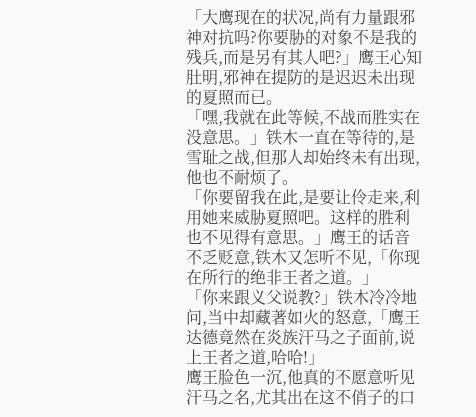「大鹰现在的状况,尚有力量跟邪神对抗吗?你要胁的对象不是我的残兵,而是另有其人吧?」鹰王心知肚明,邪神在提防的是迟迟未出现的夏照而已。
「嘿,我就在此等候,不战而胜实在没意思。」铁木一直在等待的,是雪耻之战,但那人却始终未有出现,他也不耐烦了。
「你要留我在此,是要让伶走来,利用她来威胁夏照吧。这样的胜利也不见得有意思。」鹰王的话音不乏贬意,铁木又怎听不见,「你现在所行的绝非王者之道。」
「你来跟义父说教?」铁木冷冷地问,当中却藏著如火的怒意,「鹰王达德竟然在炎族汗马之子面前,说上王者之道,哈哈!」
鹰王脸色一沉,他真的不愿意听见汗马之名,尤其出在这不俏子的口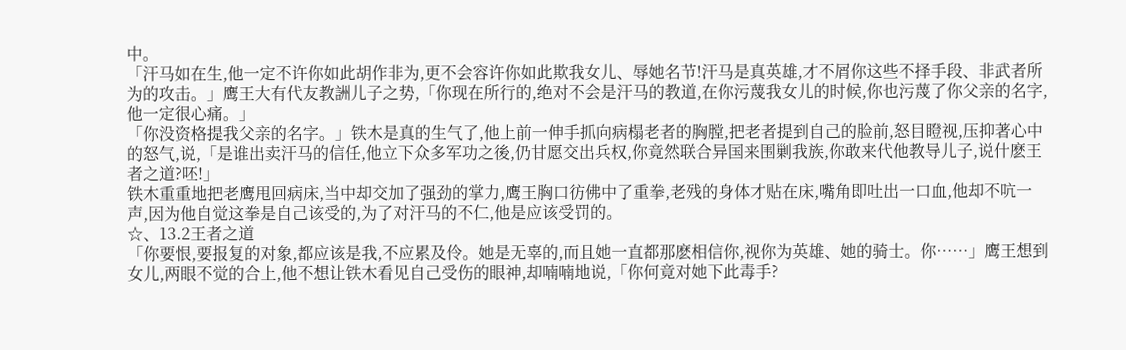中。
「汗马如在生,他一定不许你如此胡作非为,更不会容许你如此欺我女儿、辱她名节!汗马是真英雄,才不屑你这些不择手段、非武者所为的攻击。」鹰王大有代友教詶儿子之势,「你现在所行的,绝对不会是汗马的教道,在你污蔑我女儿的时候,你也污蔑了你父亲的名字,他一定很心痛。」
「你没资格提我父亲的名字。」铁木是真的生气了,他上前一伸手抓向病榻老者的胸膛,把老者提到自己的脸前,怒目瞪视,压抑著心中的怒气,说,「是谁出卖汗马的信任,他立下众多军功之後,仍甘愿交出兵权,你竟然联合异国来围剿我族,你敢来代他教导儿子,说什麽王者之道?呸!」
铁木重重地把老鹰甩回病床,当中却交加了强劲的掌力,鹰王胸口彷佛中了重拳,老残的身体才贴在床,嘴角即吐出一口血,他却不吭一声,因为他自觉这拳是自己该受的,为了对汗马的不仁,他是应该受罚的。
☆、13.2王者之道
「你要恨,要报复的对象,都应该是我,不应累及伶。她是无辜的,而且她一直都那麽相信你,视你为英雄、她的骑士。你……」鹰王想到女儿,两眼不觉的合上,他不想让铁木看见自己受伤的眼神,却喃喃地说,「你何竟对她下此毒手?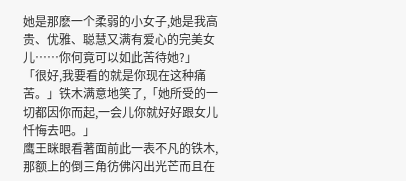她是那麽一个柔弱的小女子,她是我高贵、优雅、聪慧又满有爱心的完美女儿……你何竟可以如此苦待她?」
「很好,我要看的就是你现在这种痛苦。」铁木满意地笑了,「她所受的一切都因你而起,一会儿你就好好跟女儿忏悔去吧。」
鹰王眯眼看著面前此一表不凡的铁木,那额上的倒三角彷佛闪出光芒而且在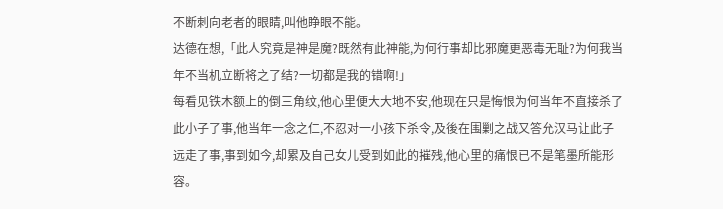不断刺向老者的眼睛,叫他睁眼不能。
达德在想,「此人究竟是神是魔?既然有此神能,为何行事却比邪魔更恶毒无耻?为何我当年不当机立断将之了结?一切都是我的错啊!」
每看见铁木额上的倒三角纹,他心里便大大地不安,他现在只是悔恨为何当年不直接杀了此小子了事,他当年一念之仁,不忍对一小孩下杀令,及後在围剿之战又答允汉马让此子远走了事,事到如今,却累及自己女儿受到如此的摧残,他心里的痛恨已不是笔墨所能形容。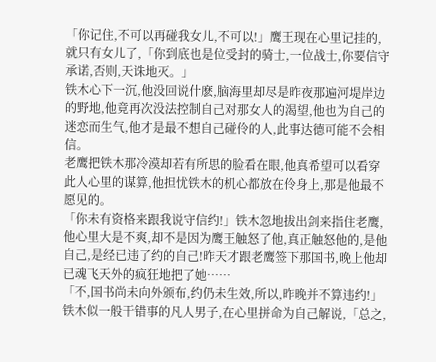「你记住,不可以再碰我女儿,不可以!」鹰王现在心里记挂的,就只有女儿了,「你到底也是位受封的骑士,一位战士,你要信守承诺,否则,天诛地灭。」
铁木心下一沉,他没回说什麽,脑海里却尽是昨夜那遍河堤岸边的野地,他竟再次没法控制自己对那女人的渴望,他也为自己的迷恋而生气,他才是最不想自己碰伶的人,此事达德可能不会相信。
老鹰把铁木那冷漠却若有所思的脸看在眼,他真希望可以看穿此人心里的谋算,他担忧铁木的机心都放在伶身上,那是他最不愿见的。
「你未有资格来跟我说守信约!」铁木忽地拔出剑来指住老鹰,他心里大是不爽,却不是因为鹰王触怒了他,真正触怒他的,是他自己,是经已违了约的自己!昨天才跟老鹰签下那国书,晚上他却已魂飞天外的疯狂地把了她……
「不,国书尚未向外颁布,约仍未生效,所以,昨晚并不算违约!」铁木似一般干错事的凡人男子,在心里拼命为自己解说,「总之,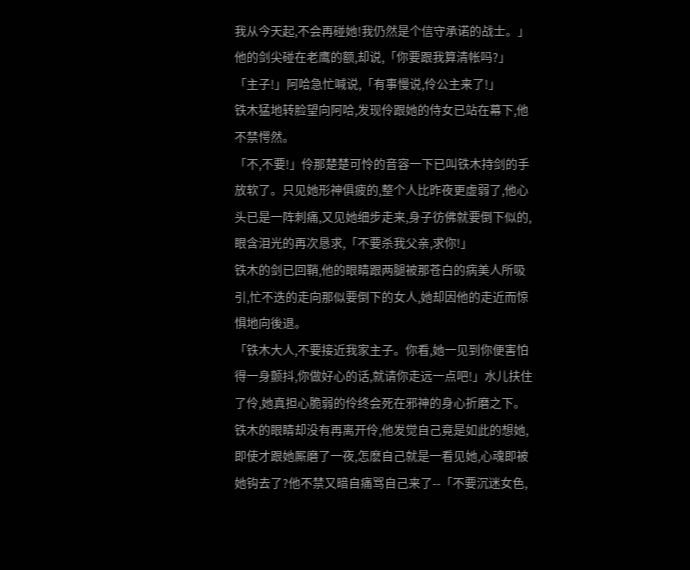我从今天起,不会再碰她!我仍然是个信守承诺的战士。」
他的剑尖碰在老鹰的额,却说,「你要跟我算清帐吗?」
「主子!」阿哈急忙喊说,「有事慢说,伶公主来了!」
铁木猛地转脸望向阿哈,发现伶跟她的侍女已站在幕下,他不禁愕然。
「不,不要!」伶那楚楚可怜的音容一下已叫铁木持剑的手放软了。只见她形神俱疲的,整个人比昨夜更虚弱了,他心头已是一阵刺痛,又见她细步走来,身子彷佛就要倒下似的,眼含泪光的再次恳求,「不要杀我父亲,求你!」
铁木的剑已回鞘,他的眼睛跟两腿被那苍白的病美人所吸引,忙不迭的走向那似要倒下的女人,她却因他的走近而惊惧地向後退。
「铁木大人,不要接近我家主子。你看,她一见到你便害怕得一身颤抖,你做好心的话,就请你走远一点吧!」水儿扶住了伶,她真担心脆弱的伶终会死在邪神的身心折磨之下。
铁木的眼睛却没有再离开伶,他发觉自己竟是如此的想她,即使才跟她厮磨了一夜,怎麽自己就是一看见她,心魂即被她钩去了?他不禁又暗自痛骂自己来了--「不要沉迷女色,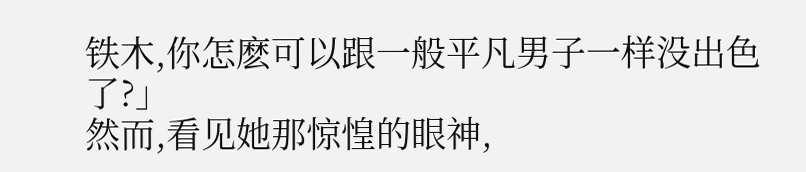铁木,你怎麽可以跟一般平凡男子一样没出色了?」
然而,看见她那惊惶的眼神,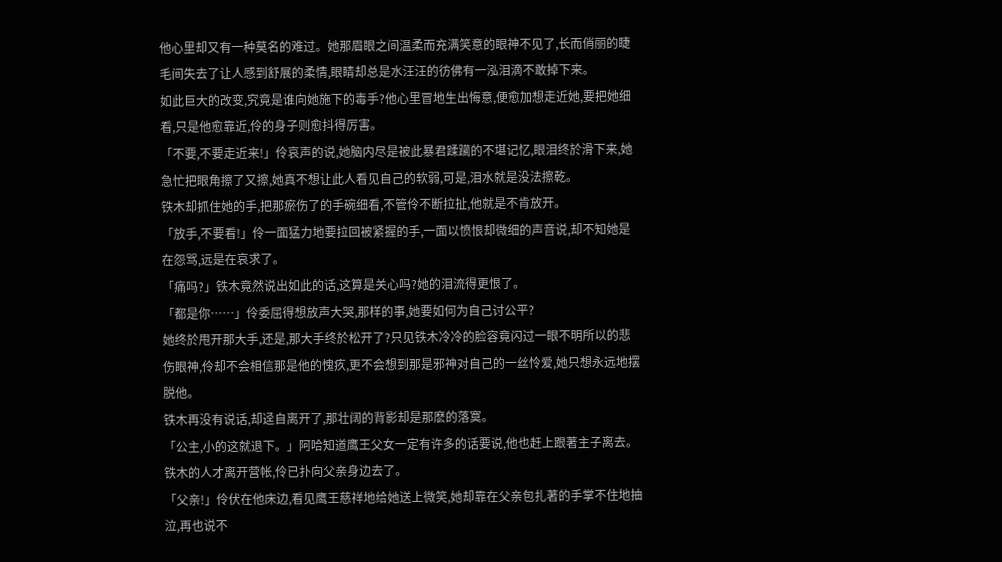他心里却又有一种莫名的难过。她那眉眼之间温柔而充满笑意的眼神不见了,长而俏丽的睫毛间失去了让人感到舒展的柔情,眼睛却总是水汪汪的彷佛有一泓泪滴不敢掉下来。
如此巨大的改变,究竟是谁向她施下的毒手?他心里冒地生出悔意,便愈加想走近她,要把她细看,只是他愈靠近,伶的身子则愈抖得厉害。
「不要,不要走近来!」伶哀声的说,她脑内尽是被此暴君蹂躏的不堪记忆,眼泪终於滑下来,她急忙把眼角擦了又擦,她真不想让此人看见自己的软弱,可是,泪水就是没法擦乾。
铁木却抓住她的手,把那瘀伤了的手碗细看,不管伶不断拉扯,他就是不肯放开。
「放手,不要看!」伶一面猛力地要拉回被紧握的手,一面以愤恨却微细的声音说,却不知她是在怨骂,远是在哀求了。
「痛吗?」铁木竟然说出如此的话,这算是关心吗?她的泪流得更恨了。
「都是你……」伶委屈得想放声大哭,那样的事,她要如何为自己讨公平?
她终於甩开那大手,还是,那大手终於松开了?只见铁木冷冷的脸容竟闪过一眼不明所以的悲伤眼神,伶却不会相信那是他的愧疚,更不会想到那是邪神对自己的一丝怜爱,她只想永远地摆脱他。
铁木再没有说话,却迳自离开了,那壮阔的背影却是那麽的落寞。
「公主,小的这就退下。」阿哈知道鹰王父女一定有许多的话要说,他也赶上跟著主子离去。铁木的人才离开营帐,伶已扑向父亲身边去了。
「父亲!」伶伏在他床边,看见鹰王慈祥地给她送上微笑,她却靠在父亲包扎著的手掌不住地抽泣,再也说不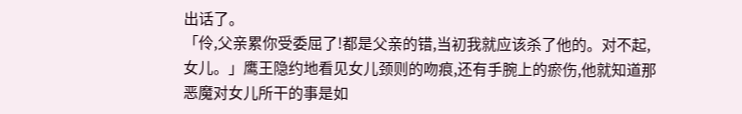出话了。
「伶,父亲累你受委屈了!都是父亲的错,当初我就应该杀了他的。对不起,女儿。」鹰王隐约地看见女儿颈则的吻痕,还有手腕上的瘀伤,他就知道那恶魔对女儿所干的事是如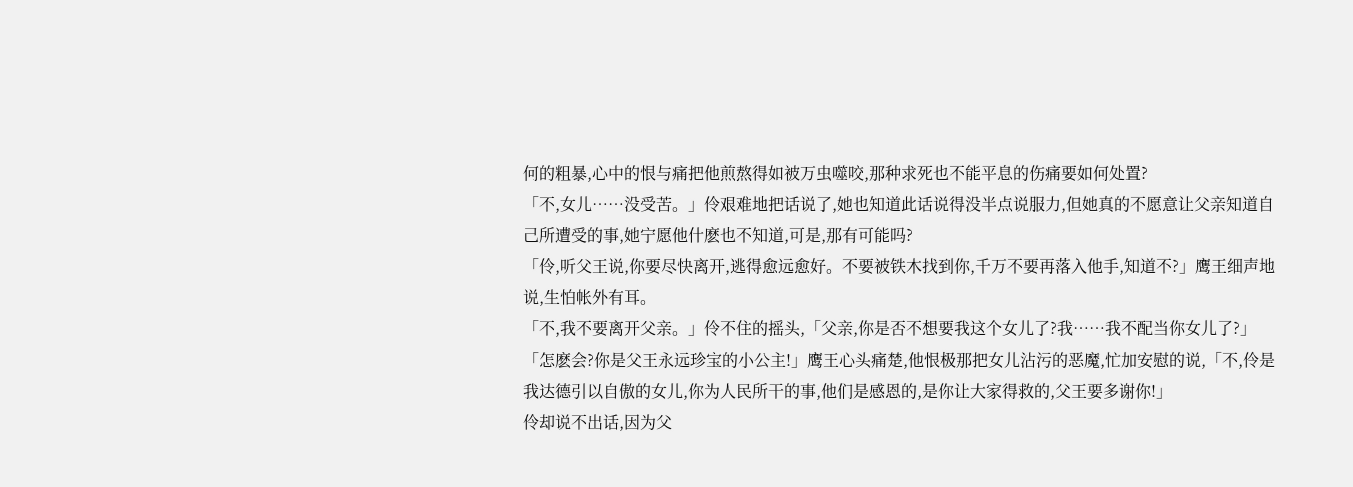何的粗暴,心中的恨与痛把他煎熬得如被万虫噬咬,那种求死也不能平息的伤痛要如何处置?
「不,女儿……没受苦。」伶艰难地把话说了,她也知道此话说得没半点说服力,但她真的不愿意让父亲知道自己所遭受的事,她宁愿他什麽也不知道,可是,那有可能吗?
「伶,听父王说,你要尽快离开,逃得愈远愈好。不要被铁木找到你,千万不要再落入他手,知道不?」鹰王细声地说,生怕帐外有耳。
「不,我不要离开父亲。」伶不住的摇头,「父亲,你是否不想要我这个女儿了?我……我不配当你女儿了?」
「怎麽会?你是父王永远珍宝的小公主!」鹰王心头痛楚,他恨极那把女儿沾污的恶魔,忙加安慰的说,「不,伶是我达德引以自傲的女儿,你为人民所干的事,他们是感恩的,是你让大家得救的,父王要多谢你!」
伶却说不出话,因为父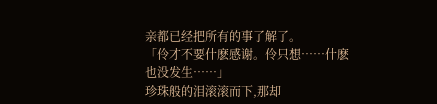亲都已经把所有的事了解了。
「伶才不要什麽感谢。伶只想……什麽也没发生……」
珍珠般的泪滚滚而下,那却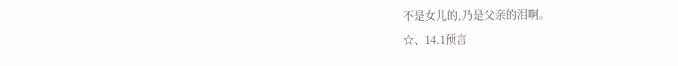不是女儿的,乃是父亲的泪啊。
☆、14.1预言